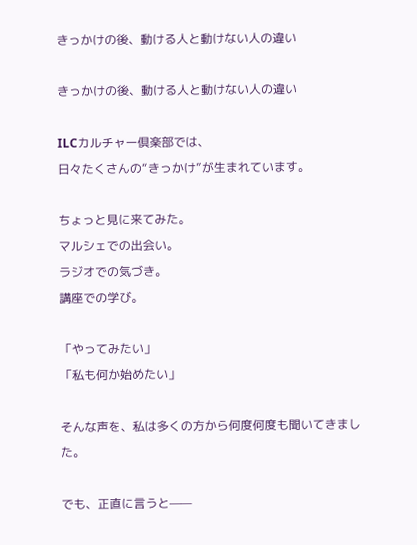きっかけの後、動ける人と動けない人の違い

きっかけの後、動ける人と動けない人の違い

ILCカルチャー倶楽部では、
日々たくさんの“きっかけ”が生まれています。

ちょっと見に来てみた。
マルシェでの出会い。
ラジオでの気づき。
講座での学び。

「やってみたい」
「私も何か始めたい」

そんな声を、私は多くの方から何度何度も聞いてきました。

でも、正直に言うと——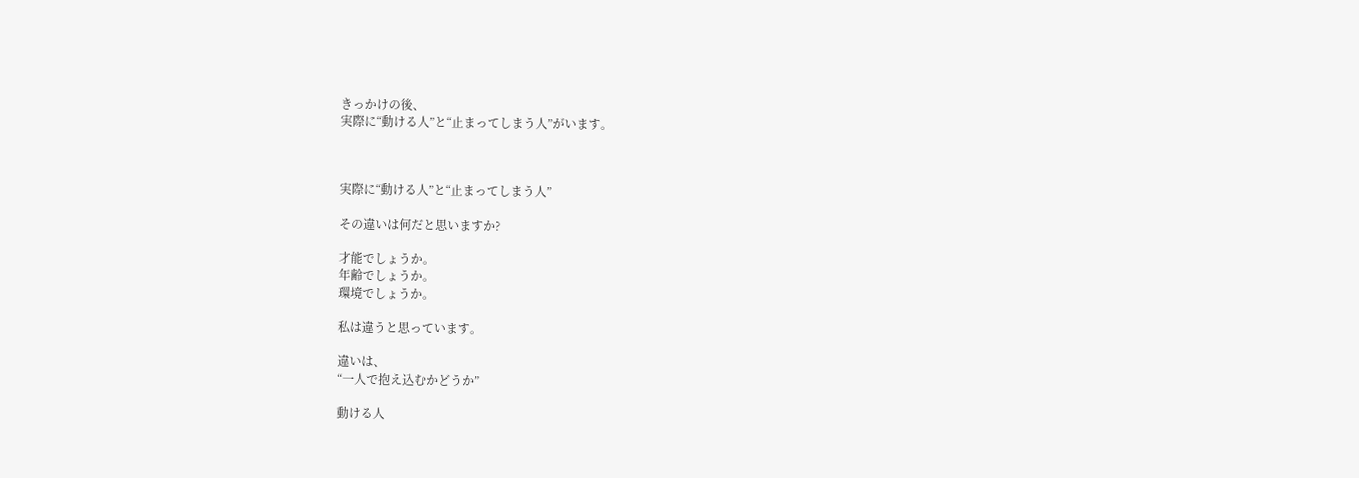きっかけの後、
実際に“動ける人”と“止まってしまう人”がいます。



実際に“動ける人”と“止まってしまう人”

その違いは何だと思いますか?

才能でしょうか。
年齢でしょうか。
環境でしょうか。

私は違うと思っています。

違いは、
“一人で抱え込むかどうか”

動ける人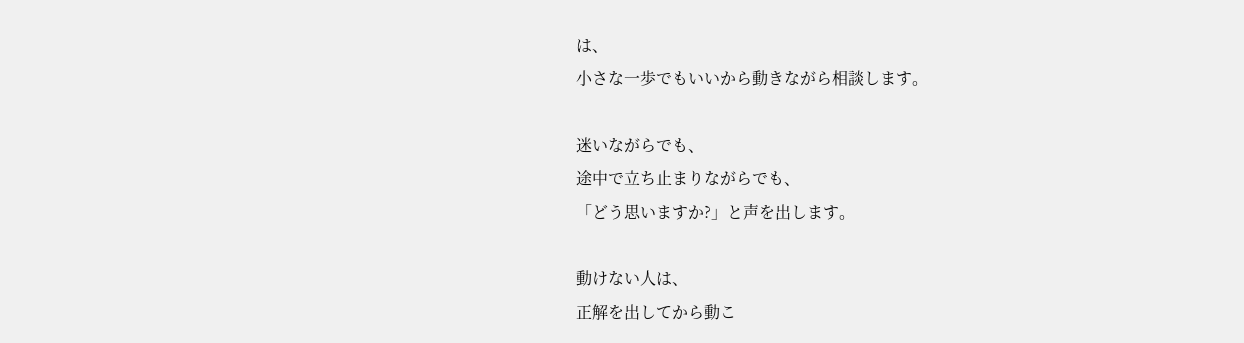は、
小さな一歩でもいいから動きながら相談します。

迷いながらでも、
途中で立ち止まりながらでも、
「どう思いますか?」と声を出します。

動けない人は、
正解を出してから動こ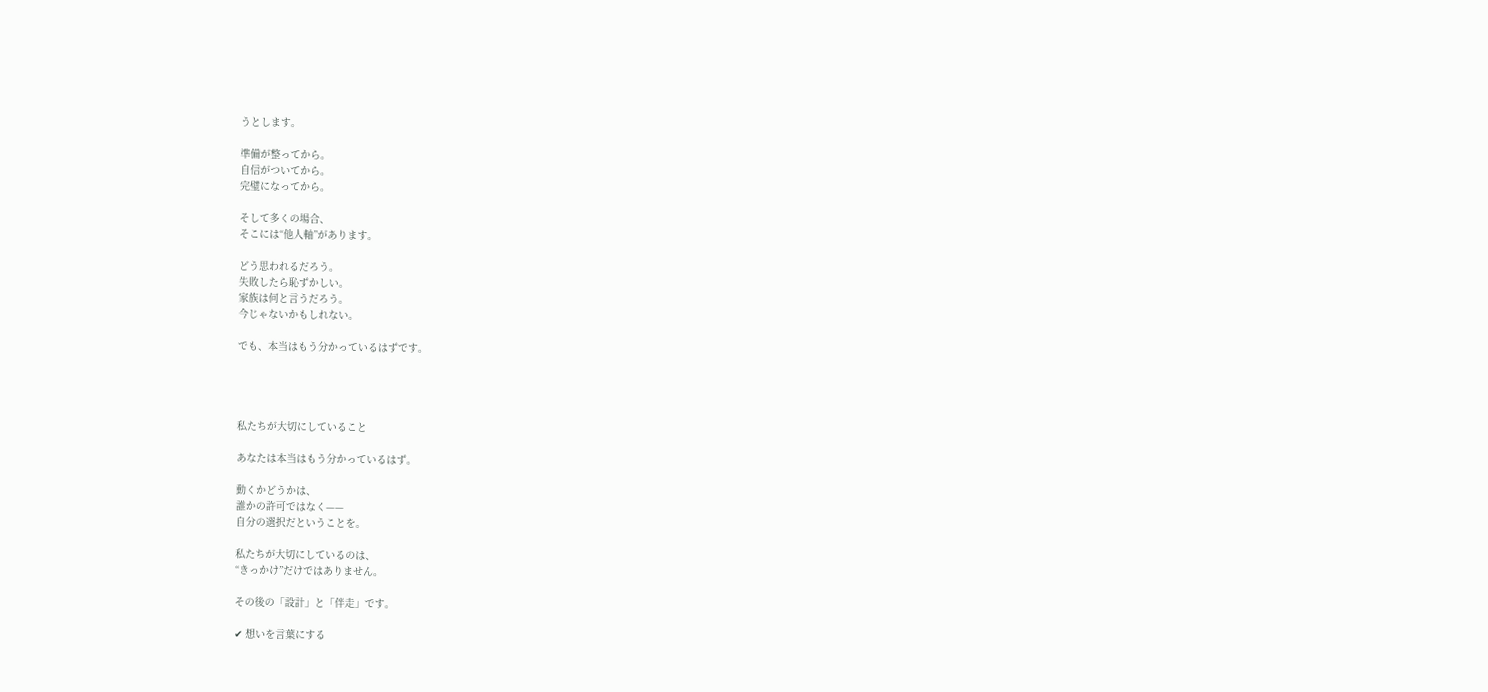うとします。

準備が整ってから。
自信がついてから。
完璧になってから。

そして多くの場合、
そこには“他人軸”があります。

どう思われるだろう。
失敗したら恥ずかしい。
家族は何と言うだろう。
今じゃないかもしれない。

でも、本当はもう分かっているはずです。




私たちが大切にしていること

あなたは本当はもう分かっているはず。

動くかどうかは、
誰かの許可ではなく——
自分の選択だということを。

私たちが大切にしているのは、
“きっかけ”だけではありません。

その後の「設計」と「伴走」です。

✔ 想いを言葉にする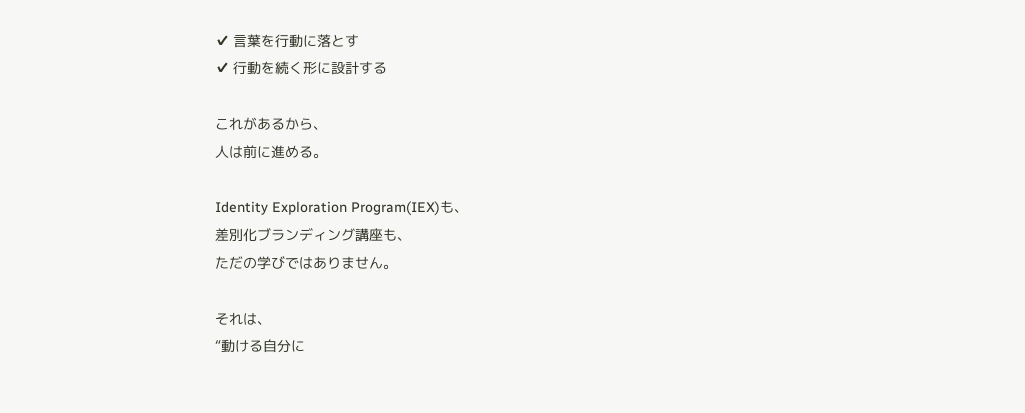✔ 言葉を行動に落とす
✔ 行動を続く形に設計する

これがあるから、
人は前に進める。

Identity Exploration Program(IEX)も、
差別化ブランディング講座も、
ただの学びではありません。

それは、
“動ける自分に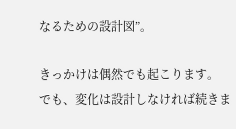なるための設計図”。

きっかけは偶然でも起こります。
でも、変化は設計しなければ続きま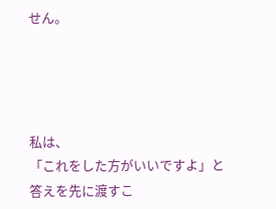せん。




私は、
「これをした方がいいですよ」と
答えを先に渡すこ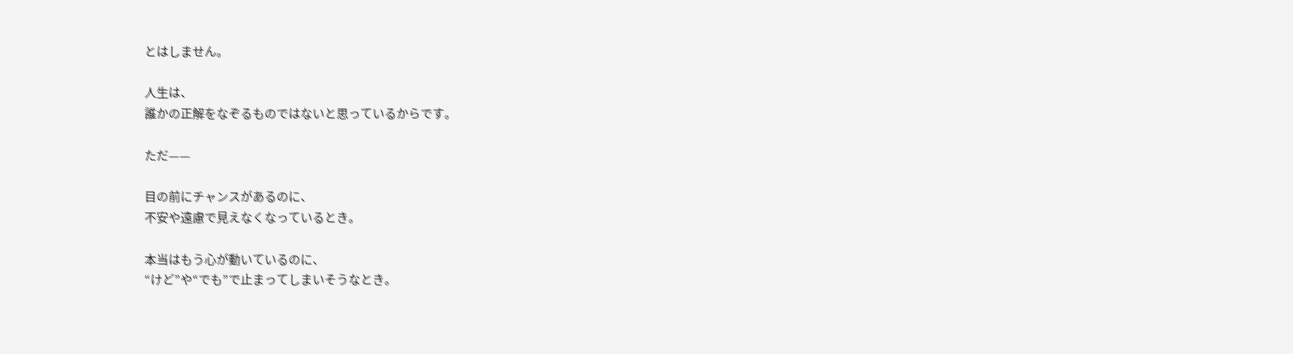とはしません。

人生は、
誰かの正解をなぞるものではないと思っているからです。

ただ——

目の前にチャンスがあるのに、
不安や遠慮で見えなくなっているとき。

本当はもう心が動いているのに、
“けど”や“でも”で止まってしまいそうなとき。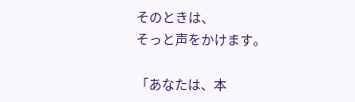そのときは、
そっと声をかけます。

「あなたは、本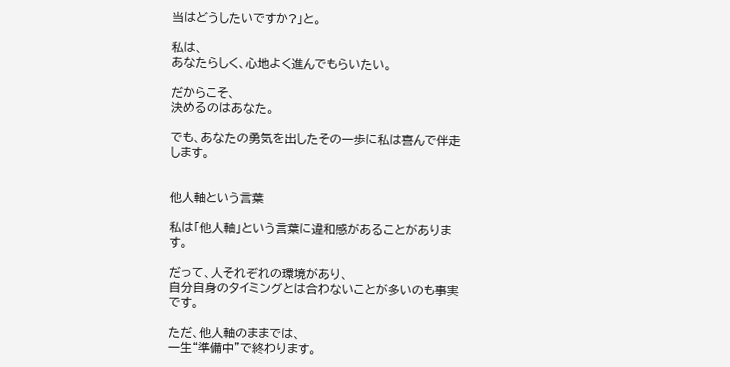当はどうしたいですか?」と。

私は、
あなたらしく、心地よく進んでもらいたい。

だからこそ、
決めるのはあなた。

でも、あなたの勇気を出したその一歩に私は喜んで伴走します。


他人軸という言葉

私は「他人軸」という言葉に違和感があることがあります。

だって、人それぞれの環境があり、
自分自身のタイミングとは合わないことが多いのも事実です。

ただ、他人軸のままでは、
一生“準備中”で終わります。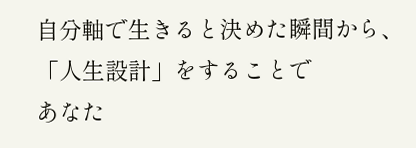自分軸で生きると決めた瞬間から、
「人生設計」をすることで
あなた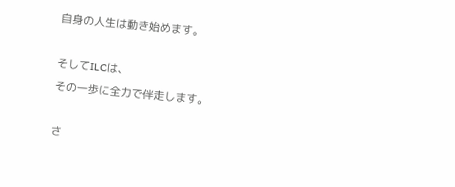自身の人生は動き始めます。

そしてILCは、
その一歩に全力で伴走します。

さ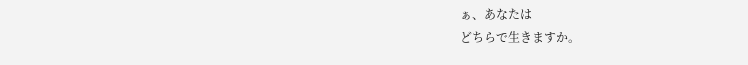ぁ、あなたは
どちらで生きますか。